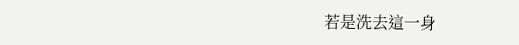若是洗去這一身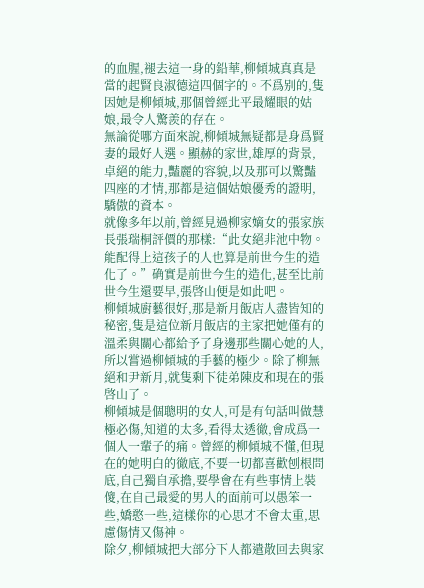的血腥,褪去這一身的鉛華,柳傾城真真是當的起賢良淑德這四個字的。不爲别的,隻因她是柳傾城,那個曾經北平最耀眼的姑娘,最令人驚羨的存在。
無論從哪方面來說,柳傾城無疑都是身爲賢妻的最好人選。顯赫的家世,雄厚的背景,卓絕的能力,豔麗的容貌,以及那可以驚豔四座的才情,那都是這個姑娘優秀的證明,驕傲的資本。
就像多年以前,曾經見過柳家嫡女的張家族長張瑞桐評價的那樣:“此女絕非池中物。能配得上這孩子的人也算是前世今生的造化了。”确實是前世今生的造化,甚至比前世今生還要早,張啓山便是如此吧。
柳傾城廚藝很好,那是新月飯店人盡皆知的秘密,隻是這位新月飯店的主家把她僅有的溫柔與關心都給予了身邊那些關心她的人,所以嘗過柳傾城的手藝的極少。除了柳無絕和尹新月,就隻剩下徒弟陳皮和現在的張啓山了。
柳傾城是個聰明的女人,可是有句話叫做慧極必傷,知道的太多,看得太透徹,會成爲一個人一輩子的痛。曾經的柳傾城不懂,但現在的她明白的徹底,不要一切都喜歡刨根問底,自己獨自承擔,要學會在有些事情上裝傻,在自己最愛的男人的面前可以愚笨一些,嬌憨一些,這樣你的心思才不會太重,思慮傷情又傷神。
除夕,柳傾城把大部分下人都遣散回去與家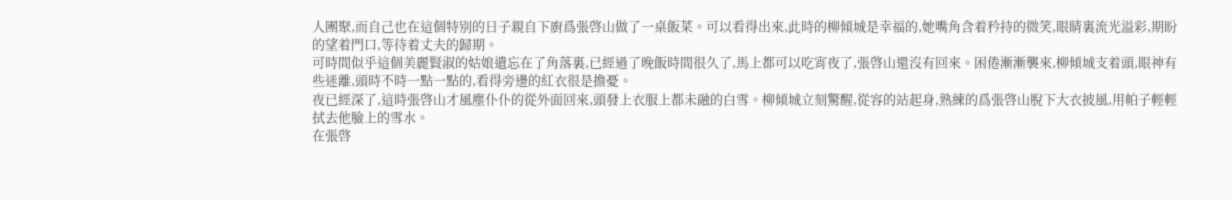人團聚,而自己也在這個特别的日子親自下廚爲張啓山做了一桌飯菜。可以看得出來,此時的柳傾城是幸福的,她嘴角含着矜持的微笑,眼睛裏流光溢彩,期盼的望着門口,等待着丈夫的歸期。
可時間似乎這個美麗賢淑的姑娘遺忘在了角落裏,已經過了晚飯時間很久了,馬上都可以吃宵夜了,張啓山還沒有回來。困倦漸漸襲來,柳傾城支着頭,眼神有些迷離,頭時不時一點一點的,看得旁邊的紅衣很是擔憂。
夜已經深了,這時張啓山才風塵仆仆的從外面回來,頭發上衣服上都未融的白雪。柳傾城立刻驚醒,從容的站起身,熟練的爲張啓山脫下大衣披風,用帕子輕輕拭去他臉上的雪水。
在張啓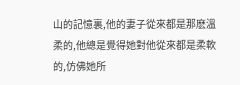山的記憶裏,他的妻子從來都是那麽溫柔的,他總是覺得她對他從來都是柔軟的,仿佛她所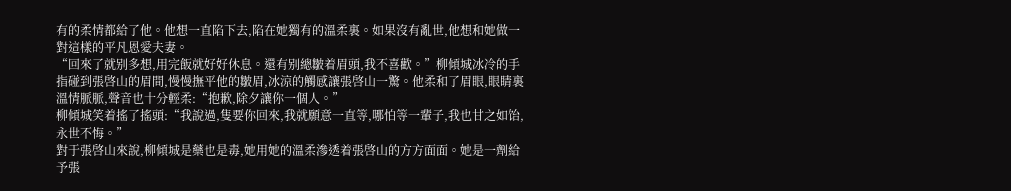有的柔情都給了他。他想一直陷下去,陷在她獨有的溫柔裏。如果沒有亂世,他想和她做一對這樣的平凡恩愛夫妻。
“回來了就别多想,用完飯就好好休息。還有别總皺着眉頭,我不喜歡。”柳傾城冰冷的手指碰到張啓山的眉間,慢慢撫平他的皺眉,冰涼的觸感讓張啓山一驚。他柔和了眉眼,眼睛裏溫情脈脈,聲音也十分輕柔:“抱歉,除夕讓你一個人。”
柳傾城笑着搖了搖頭:“我說過,隻要你回來,我就願意一直等,哪怕等一輩子,我也甘之如饴,永世不悔。”
對于張啓山來說,柳傾城是藥也是毒,她用她的溫柔滲透着張啓山的方方面面。她是一劑給予張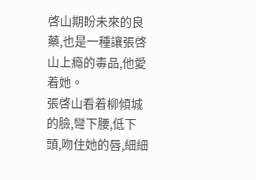啓山期盼未來的良藥,也是一種讓張啓山上瘾的毒品,他愛着她。
張啓山看着柳傾城的臉,彎下腰,低下頭,吻住她的唇,細細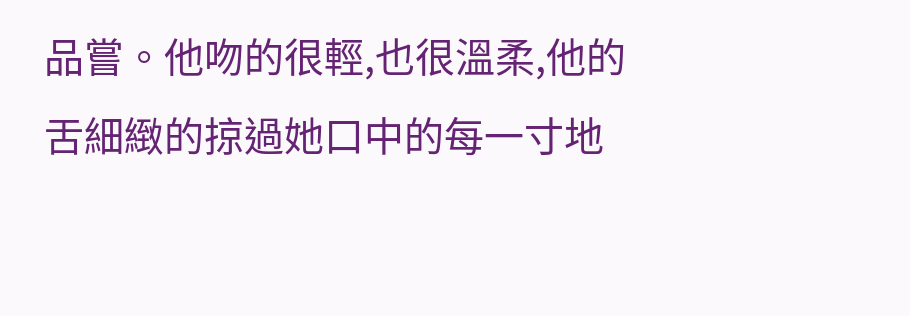品嘗。他吻的很輕,也很溫柔,他的舌細緻的掠過她口中的每一寸地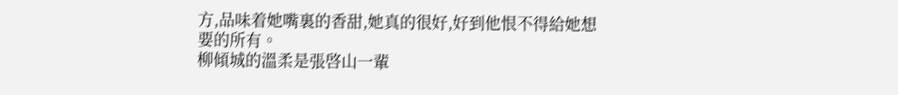方,品味着她嘴裏的香甜,她真的很好,好到他恨不得給她想要的所有。
柳傾城的溫柔是張啓山一輩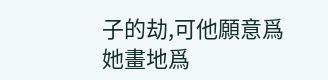子的劫,可他願意爲她畫地爲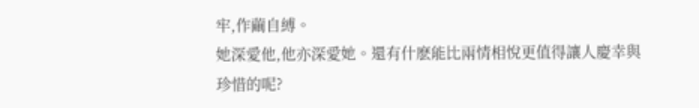牢,作繭自縛。
她深愛他,他亦深愛她。還有什麽能比兩情相悅更值得讓人慶幸與珍惜的呢?